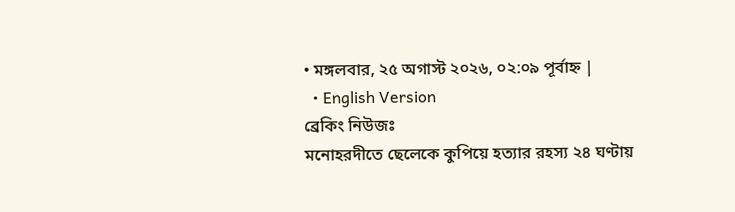• মঙ্গলবার, ২৫ অগাস্ট ২০২৬, ০২:০৯ পূর্বাহ্ন |
  • English Version
ব্রেকিং নিউজঃ
মনোহরদীতে ছেলেকে কুপিয়ে হত্যার রহস্য ২৪ ঘণ্টায়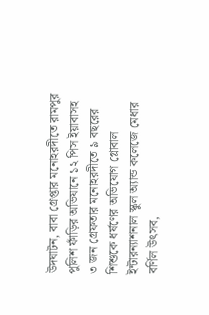উদঘাটন, বাবা গ্রেপ্তার মনোহরদীতে রামপুর পুলিশ ফাঁড়ির অভিযানে ১২ পিস ইয়াবাসহ ৩ জন গ্রেফতার মনোহরদীতে ৯ বছরের শিশুকে ধর্ষণের অভিযোগ গ্লোবাল ইন্টারন্যাশনাল স্কুল অ্যান্ড কলেজে মেধার বর্ণিল উৎসব,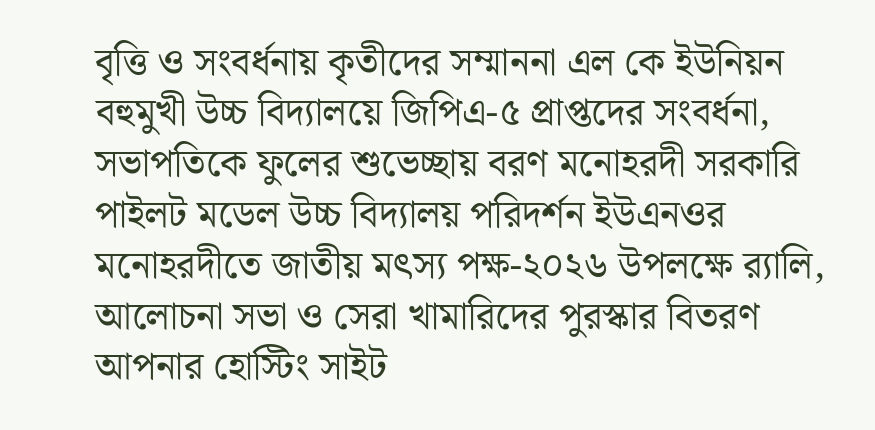বৃত্তি ও সংবর্ধনায় কৃতীদের সম্মাননা এল কে ইউনিয়ন বহুমুখী উচ্চ বিদ্যালয়ে জিপিএ-৫ প্রাপ্তদের সংবর্ধনা, সভাপতিকে ফুলের শুভেচ্ছায় বরণ মনোহরদী সরকারি পাইলট মডেল উচ্চ বিদ্যালয় পরিদর্শন ইউএনওর মনোহরদীতে জাতীয় মৎস্য পক্ষ-২০২৬ উপলক্ষে র‍্যালি, আলোচনা সভা ও সেরা খামারিদের পুরস্কার বিতরণ আপনার হোস্টিং সাইট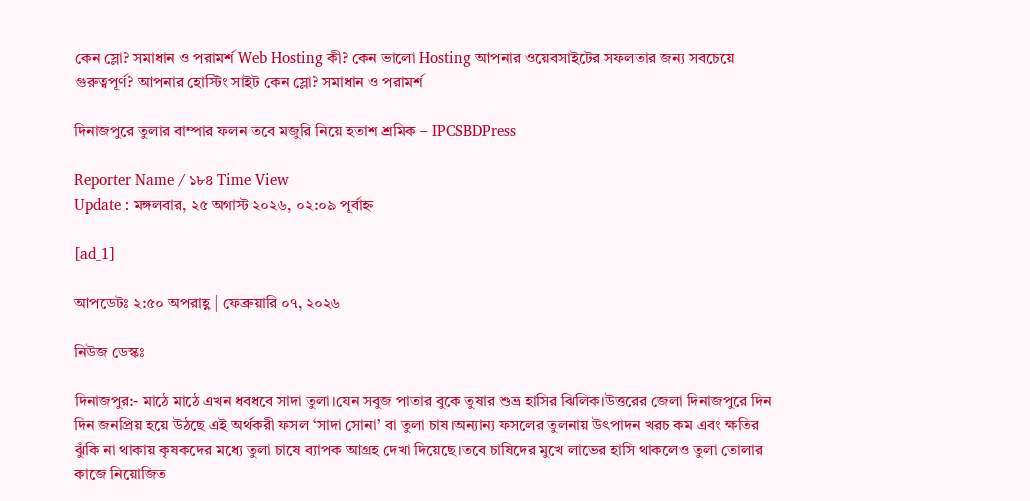কেন স্লো? সমাধান ও পরামর্শ Web Hosting কী? কেন ভালো Hosting আপনার ওয়েবসাইটের সফলতার জন্য সবচেয়ে গুরুত্বপূর্ণ? আপনার হোস্টিং সাইট কেন স্লো? সমাধান ও পরামর্শ

দিনাজপুরে তুলার বাম্পার ফলন তবে মজুরি নিয়ে হতাশ শ্রমিক – IPCSBDPress

Reporter Name / ১৮৪ Time View
Update : মঙ্গলবার, ২৫ অগাস্ট ২০২৬, ০২:০৯ পূর্বাহ্ন

[ad_1]

আপডেটঃ ২:৫০ অপরাহ্ণ | ফেব্রুয়ারি ০৭, ২০২৬

নিউজ ডেস্কঃ

দিনাজপুর:- মাঠে মাঠে এখন ধবধবে সাদা তুলা।যেন সবুজ পাতার বুকে তুষার শুভ্র হাসির ঝিলিক।উত্তরের জেলা দিনাজপুরে দিন দিন জনপ্রিয় হয়ে উঠছে এই অর্থকরী ফসল ‘সাদা সোনা’ বা তুলা চাষ।অন্যান্য ফসলের তুলনায় উৎপাদন খরচ কম এবং ক্ষতির ঝুঁকি না থাকায় কৃষকদের মধ্যে তুলা চাষে ব্যাপক আগ্রহ দেখা দিয়েছে।তবে চাষিদের মুখে লাভের হাসি থাকলেও তুলা তোলার কাজে নিয়োজিত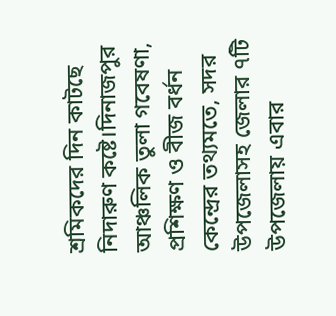শ্রমিকদের দিন কাটছে নিদারুণ কষ্টে।দিনাজপুর আঞ্চলিক তুলা গবেষণা, প্রশিক্ষণ ও বীজ বর্ধন কেন্দ্রের তথ্যমতে, সদর উপজেলাসহ জেলার ৭টি উপজেলায় এবার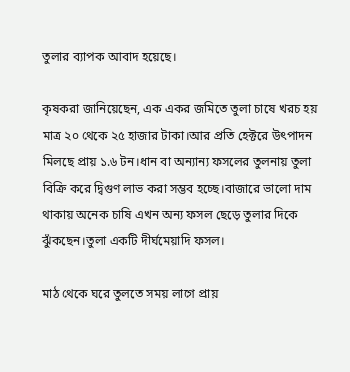তুলার ব্যাপক আবাদ হয়েছে।

কৃষকরা জানিয়েছেন, এক একর জমিতে তুলা চাষে খরচ হয় মাত্র ২০ থেকে ২৫ হাজার টাকা।আর প্রতি হেক্টরে উৎপাদন মিলছে প্রায় ১.৬ টন।ধান বা অন্যান্য ফসলের তুলনায় তুলা বিক্রি করে দ্বিগুণ লাভ করা সম্ভব হচ্ছে।বাজারে ভালো দাম থাকায় অনেক চাষি এখন অন্য ফসল ছেড়ে তুলার দিকে ঝুঁকছেন।তুলা একটি দীর্ঘমেয়াদি ফসল।

মাঠ থেকে ঘরে তুলতে সময় লাগে প্রায়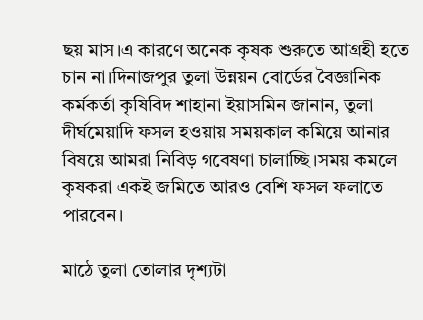ছয় মাস।এ কারণে অনেক কৃষক শুরুতে আগ্রহী হতে চান না।দিনাজপুর তুলা উন্নয়ন বোর্ডের বৈজ্ঞানিক কর্মকর্তা কৃষিবিদ শাহানা ইয়াসমিন জানান, তুলা দীর্ঘমেয়াদি ফসল হওয়ায় সময়কাল কমিয়ে আনার বিষয়ে আমরা নিবিড় গবেষণা চালাচ্ছি।সময় কমলে কৃষকরা একই জমিতে আরও বেশি ফসল ফলাতে পারবেন।

মাঠে তুলা তোলার দৃশ্যটা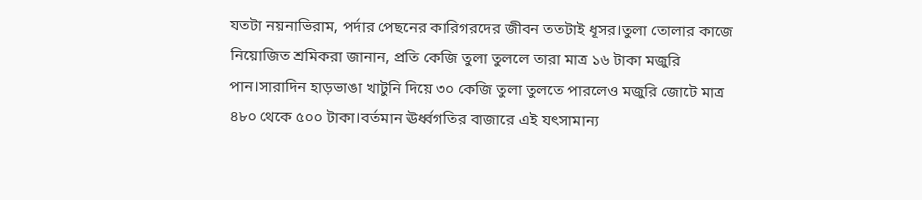যতটা নয়নাভিরাম, পর্দার পেছনের কারিগরদের জীবন ততটাই ধূসর।তুলা তোলার কাজে নিয়োজিত শ্রমিকরা জানান, প্রতি কেজি তুলা তুললে তারা মাত্র ১৬ টাকা মজুরি পান।সারাদিন হাড়ভাঙা খাটুনি দিয়ে ৩০ কেজি তুলা তুলতে পারলেও মজুরি জোটে মাত্র ৪৮০ থেকে ৫০০ টাকা।বর্তমান ঊর্ধ্বগতির বাজারে এই যৎসামান্য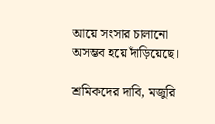আয়ে সংসার চালানো অসম্ভব হয়ে দাঁড়িয়েছে।

শ্রমিকদের দাবি, মজুরি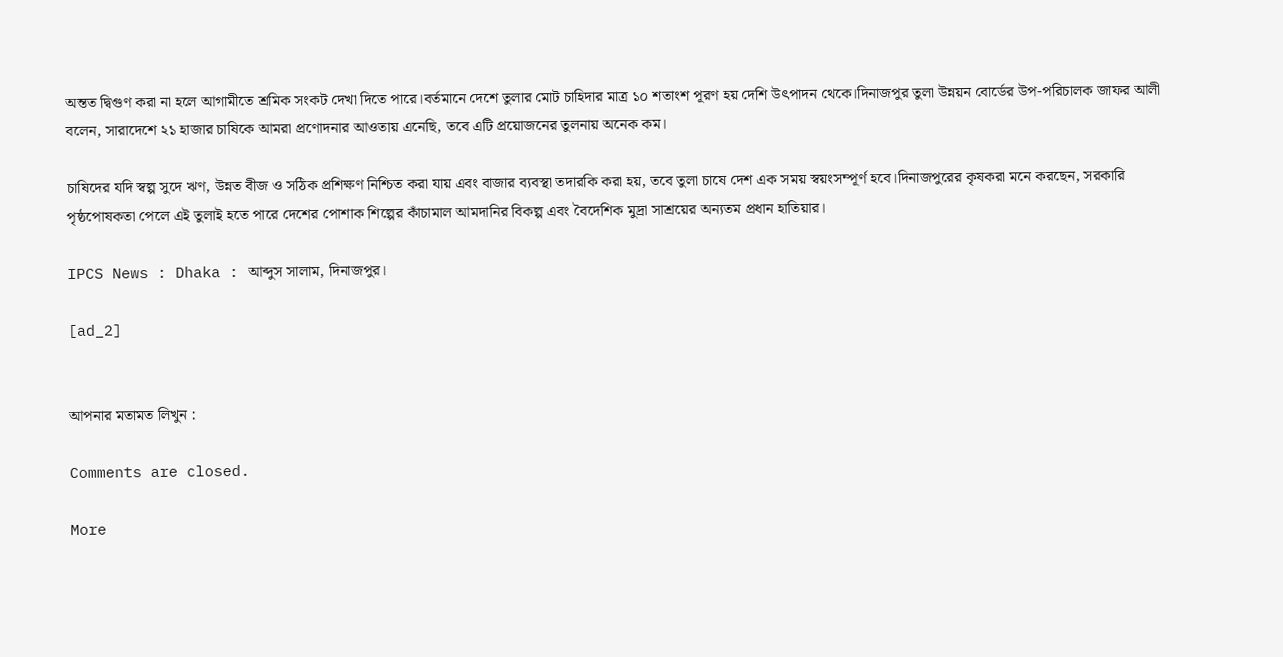অন্তত দ্বিগুণ করা না হলে আগামীতে শ্রমিক সংকট দেখা দিতে পারে।বর্তমানে দেশে তুলার মোট চাহিদার মাত্র ১০ শতাংশ পূরণ হয় দেশি উৎপাদন থেকে।দিনাজপুর তুলা উন্নয়ন বোর্ডের উপ-পরিচালক জাফর আলী বলেন, সারাদেশে ২১ হাজার চাষিকে আমরা প্রণোদনার আওতায় এনেছি, তবে এটি প্রয়োজনের তুলনায় অনেক কম।

চাষিদের যদি স্বল্প সুদে ঋণ, উন্নত বীজ ও সঠিক প্রশিক্ষণ নিশ্চিত করা যায় এবং বাজার ব্যবস্থা তদারকি করা হয়, তবে তুলা চাষে দেশ এক সময় স্বয়ংসম্পূর্ণ হবে।দিনাজপুরের কৃষকরা মনে করছেন, সরকারি পৃষ্ঠপোষকতা পেলে এই তুলাই হতে পারে দেশের পোশাক শিল্পের কাঁচামাল আমদানির বিকল্প এবং বৈদেশিক মুদ্রা সাশ্রয়ের অন্যতম প্রধান হাতিয়ার।

IPCS News : Dhaka : আব্দুস সালাম, দিনাজপুর।

[ad_2]


আপনার মতামত লিখুন :

Comments are closed.

More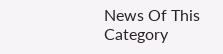News Of This Category